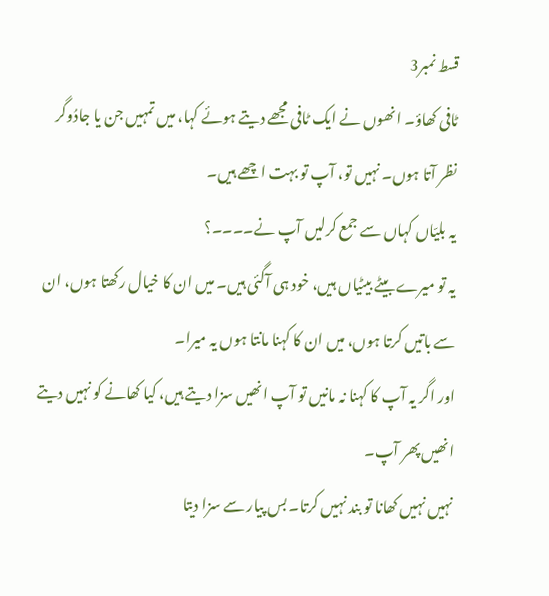قسط نمبر3
ٹافی کھاؤ۔ انھوں نے ایک ٹافی مجھے دیتے ہوئے کہا، میں تمہیں جن یا جادُوگر نظر آتا ہوں۔ نہیں تو، آپ تو بہت اچھے ہیں۔
یہ بلیّاں کہاں سے جمع کرلیں آپ نے۔۔۔۔؟
یہ تو میرے بیٹے بیٹیاں ہیں، خود ہی آگئی ہیں۔ میں ان کا خیال رکھتا ہوں، ان سے باتیں کرتا ہوں، میں ان کا کہنا مانتا ہوں یہ میرا۔
اور اگر یہ آپ کا کہنا نہ مانیں تو آپ انھیں سزا دیتے ہیں، کیا کھانے کو نہیں دیتے انھیں پھر آپ۔
نہیں نہیں کھانا تو بند نہیں کرتا۔ بس پیار سے سزا دیتا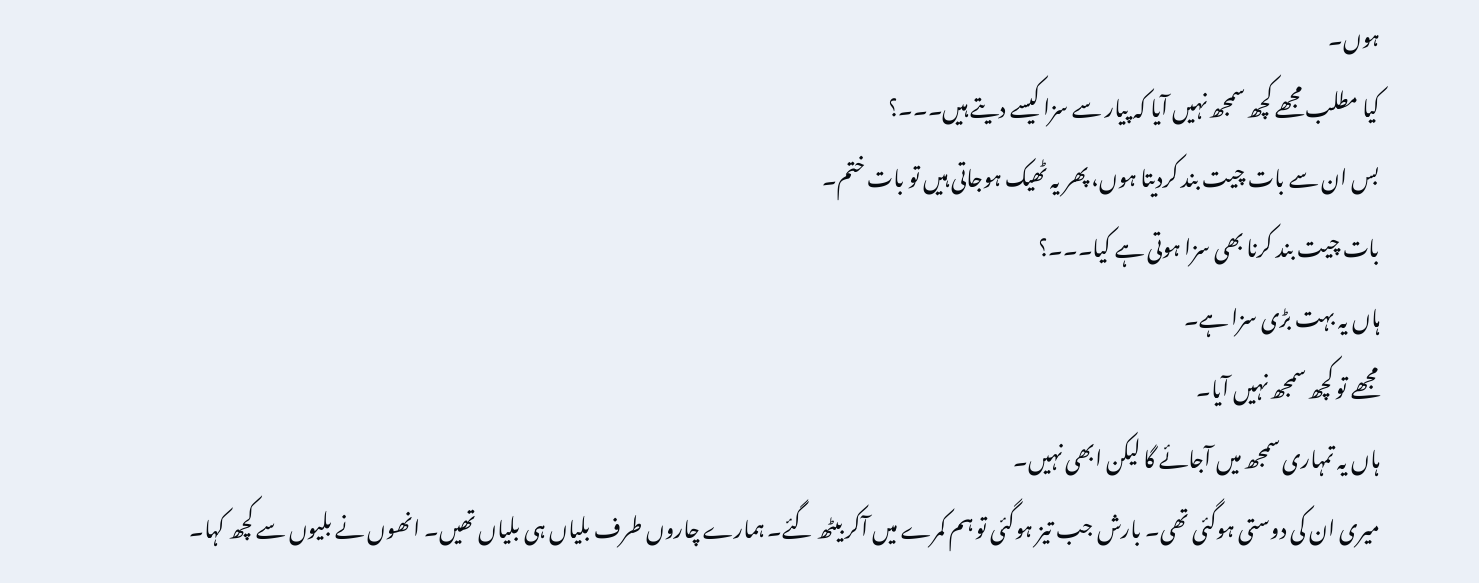ہوں۔
کیا مطلب مجھے کچھ سمجھ نہیں آیا کہ پیار سے سزا کیسے دیتے ہیں۔۔۔؟
بس ان سے بات چیت بند کردیتا ہوں، پھر یہ ٹھیک ہوجاتی ہیں تو بات ختم۔
بات چیت بند کرنا بھی سزا ہوتی ہے کیا۔۔۔؟
ہاں یہ بہت بڑی سزا ہے۔
مجھے تو کچھ سمجھ نہیں آیا۔
ہاں یہ تمہاری سمجھ میں آجائے گا لیکن ابھی نہیں۔
میری ان کی دوستی ہوگئی تھی۔ بارش جب تیز ہوگئی تو ہم کمرے میں آکر بیٹھ گئے۔ ہمارے چاروں طرف بلیاں ہی بلیاں تھیں۔ انھوں نے بلیوں سے کچھ کہا۔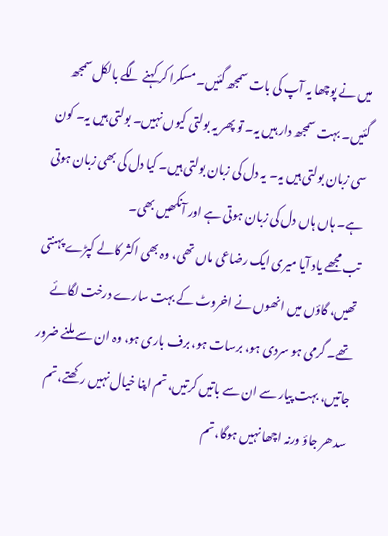میں نے پوچھا یہ آپ کی بات سمجھ گئیں۔ مسکرا کر کہنے لگے بالکل سمجھ گئیں۔ بہت سمجھ دار ہیں یہ۔ تو پھر یہ بولتی کیوں نہیں۔ بولتی ہیں یہ۔ کون سی زبان بولتی ہیں یہ۔ یہ دل کی زبان بولتی ہیں۔ کیا دل کی بھی زبان ہوتی ہے۔ ہاں ہاں دل کی زبان ہوتی ہے اور آنکھیں بھی۔
تب مجھے یاد آیا میری ایک رضاعی ماں تھی، وہ بھی اکثر کالے کپڑے پہنتی تھیں، گاؤں میں انھوں نے اخروٹ کے بہت سارے درخت لگائے تھے۔ گرمی ہو سردی ہو، برسات ہو، برف باری ہو، وہ ان سے ملنے ضرور جاتیں، بہت پیار سے ان سے باتیں کرتیں، تم اپنا خیال نہیں رکھتے، تم سدھر جاؤ ورنہ اچھا نہیں ہوگا، تم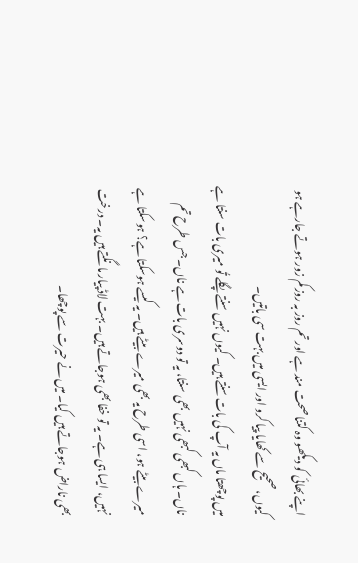اپنے بھائی کو دیکھو وہ کتنا صحت مند ہے اور تم روز بہ روز کم زور ہوتے جارہے ہو کیوں، صحیح سے کھایا پیا کرو اور ایسی میں بہت سی باتیں۔
میں پوچھتا ماں یہ آپ کی بات سنتے ہیں۔ کیوں نہیں سنتے پگلے تُو میری بات سنتا ہے ناں۔ ہاں کبھی کبھی نہیں بھی سنتا، یہ تو دوسری بات ہے ناں۔ جس طرح تم میرے بیٹے ہو، اسی طرح یہ بھی میرے بیٹے ہیں۔ یہ کیسے ہوسکتا ہے؟ ہوسکتا ہے نہیں، ایسا ہی ہے۔ یہ تو خفا بھی ہوجاتے ہیں۔ بہت لاڈ پیار مانگتے ہیں یہ۔ درخت بھی ناراض ہوجاتے ہیں کیا۔ میں نے حیرت سے پوچھا۔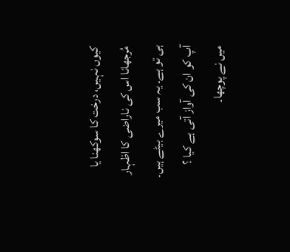کیوں نہیں، درخت کا سوکھنا یا مُرجھانا اس کی ناراضی کا اظہار ہی تو ہے۔ یہ سب میرے بیٹے ہیں۔ آپ کو ان کی آواز آتی ہے کیا ؟ میں نے پوچھا۔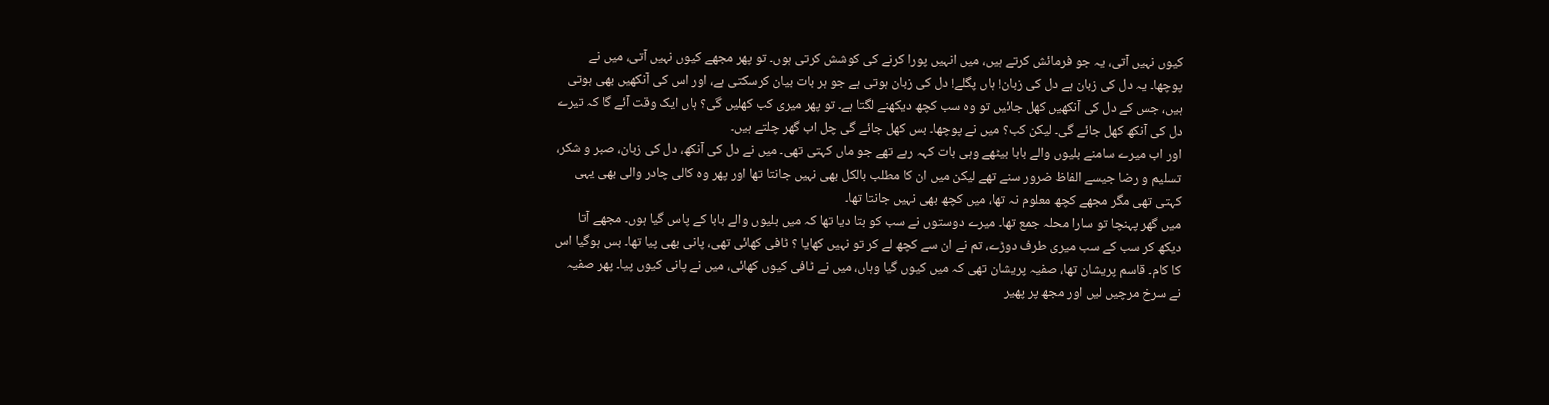کیوں نہیں آتی، یہ جو فرمائش کرتے ہیں، میں انہیں پورا کرنے کی کوشش کرتی ہوں۔ تو پھر مجھے کیوں نہیں آتی، میں نے پوچھا۔ یہ دل کی زبان ہے دل کی زبان! ہاں پگلے! دل کی زبان ہوتی ہے جو ہر بات بیان کرسکتی ہے، اور اس کی آنکھیں بھی ہوتی ہیں، جس کے دل کی آنکھیں کھل جائیں تو وہ سب کچھ دیکھنے لگتا ہے۔ تو پھر میری کب کھلیں گی؟ ہاں ایک وقت آئے گا کہ تیرے دل کی آنکھ کھل جائے گی۔ لیکن کب؟ میں نے پوچھا۔ بس کھل جائے گی چل اب گھر چلتے ہیں۔
اور اب میرے سامنے بلیوں والے بابا بیٹھے وہی بات کہہ رہے تھے جو ماں کہتی تھی۔ میں نے دل کی آنکھ، دل کی زبان، صبر و شکر، تسلیم و رضا جیسے الفاظ ضرور سنے تھے لیکن میں ان کا مطلب بالکل بھی نہیں جانتا تھا اور پھر وہ کالی چادر والی بھی یہی کہتی تھی مگر مجھے کچھ معلوم نہ تھا، میں کچھ بھی نہیں جانتا تھا۔
میں گھر پہنچا تو سارا محلہ جمع تھا۔ میرے دوستوں نے سب کو بتا دیا تھا کہ میں بلیوں والے بابا کے پاس گیا ہوں۔ مجھے آتا دیکھ کر سب کے سب میری طرف دوڑے، تم نے ان سے کچھ لے کر تو نہیں کھایا ؟ ٹافی کھائی تھی، پانی بھی پیا تھا۔ بس ہوگیا اس کا کام۔ قاسم پریشان تھا، صفیہ پریشان تھی کہ میں کیوں گیا وہاں، میں نے ٹافی کیوں کھائی، میں نے پانی کیوں پیا۔ پھر صفیہ نے سرخ مرچیں لیں اور مجھ پر پھیر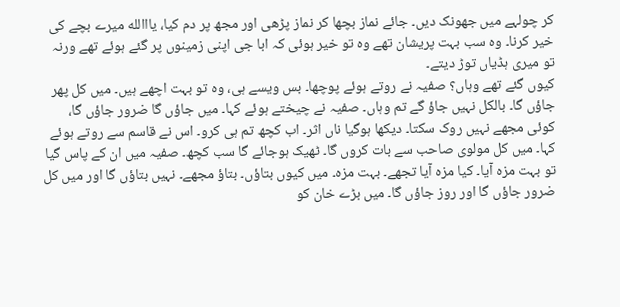کر چولہے میں جھونک دیں۔ جائے نماز بچھا کر نماز پڑھی اور مجھ پر دم کیا، یااالله میرے بچے کی خیر کرنا۔ وہ سب بہت پریشان تھے وہ تو خیر ہوئی کہ ابا جی اپنی زمینوں پر گئے ہوئے تھے ورنہ تو میری ہڈیاں توڑ دیتے۔
کیوں گئے تھے وہاں؟ صفیہ نے روتے ہوئے پوچھا۔ بس ویسے ہی، وہ تو بہت اچھے ہیں۔ میں کل پھر جاؤں گا۔ بالکل نہیں جاؤ گے تم وہاں۔ صفیہ نے چیختے ہوئے کہا۔ میں جاؤں گا ضرور جاؤں گا، کوئی مجھے نہیں روک سکتا۔ دیکھا ہوگیا ناں اثر۔ اب کچھ تم ہی کرو۔ اس نے قاسم سے روتے ہوئے کہا۔ میں کل مولوی صاحب سے بات کروں گا۔ ٹھیک ہوجائے گا سب کچھ۔ صفیہ میں ان کے پاس گیا تو بہت مزہ آیا۔ کیا مزہ آیا تجھے۔ بہت مزہ۔ میں کیوں بتاؤں۔ بتاؤ مجھے۔ نہیں بتاؤں گا اور میں کل ضرور جاؤں گا اور روز جاؤں گا۔ میں بڑے خان کو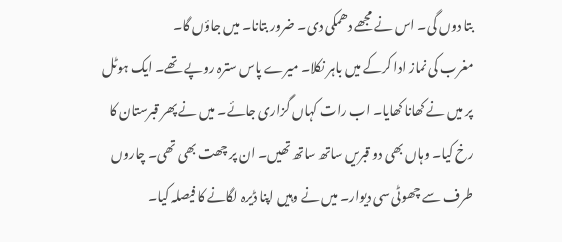بتا دوں گی۔ اس نے مجھے دھمکی دی۔ ضرور بتانا۔ میں جاؤں گا۔
مغرب کی نماز ادا کرکے میں باہر نکلا۔ میرے پاس سترہ روپے تھے۔ ایک ہوٹل پر میں نے کھانا کھایا۔ اب رات کہاں گزاری جائے۔ میں نے پھر قبرستان کا رخ کیا۔ وہاں بھی دو قبریں ساتھ ساتھ تھیں۔ ان پر چھت بھی تھی۔ چاروں طرف سے چھوٹی سی دیوار۔ میں نے وہیں اپنا ڈیرہ لگانے کا فیصلہ کیا۔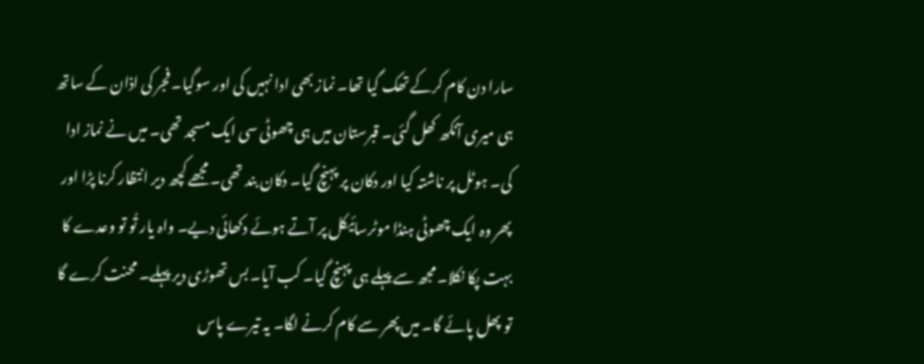سارا دن کام کرکے تھک گیا تھا۔ نماز بھی ادا نہیں کی اور سوگیا۔ فجر کی اذان کے ساتھ ہی میری آنکھ کھل گئی۔ قبرستان میں ہی چھوٹی سی ایک مسجد تھی۔ میں نے نماز ادا کی۔ ہوٹل پر ناشتہ کیا اور دکان پر پہنچ گیا۔ دکان بند تھی۔ مجھے کچھ دیر انتظار کرنا پڑا اور پھر وہ ایک چھوٹی ہنڈا موٹرسائیکل پر آتے ہوئے دکھائی دیے۔ واہ یار تُو تو وعدے کا بہت پکا نکلا۔ مجھ سے پہلے ہی پہنچ گیا۔ کب آیا۔ بس تھوڑی دیر پہلے۔ محنت کرے گا تو پھل پائے گا۔ میں پھر سے کام کرنے لگا۔ یہ تیرے پاس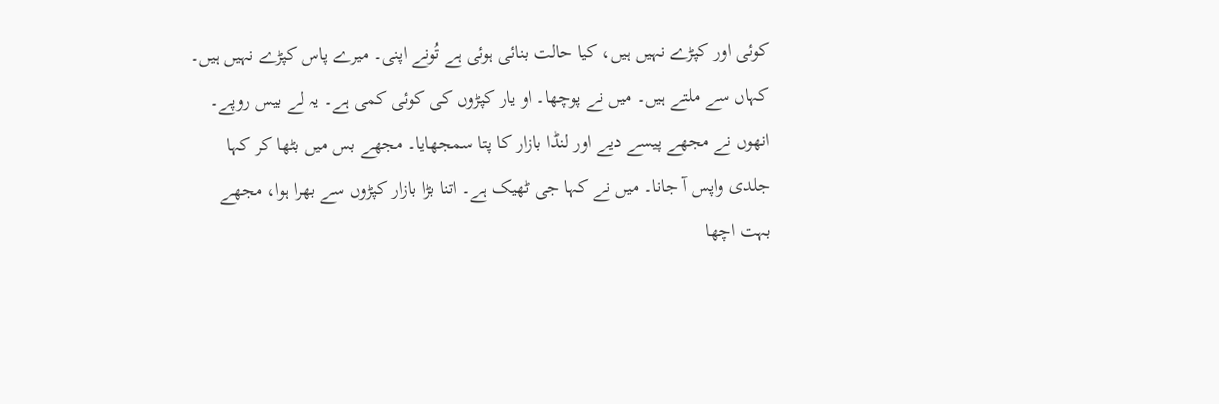کوئی اور کپڑے نہیں ہیں، کیا حالت بنائی ہوئی ہے تُونے اپنی۔ میرے پاس کپڑے نہیں ہیں۔ کہاں سے ملتے ہیں۔ میں نے پوچھا۔ او یار کپڑوں کی کوئی کمی ہے۔ یہ لے بیس روپے۔ انھوں نے مجھے پیسے دیے اور لنڈا بازار کا پتا سمجھایا۔ مجھے بس میں بٹھا کر کہا جلدی واپس آ جانا۔ میں نے کہا جی ٹھیک ہے۔ اتنا بڑا بازار کپڑوں سے بھرا ہوا، مجھے بہت اچھا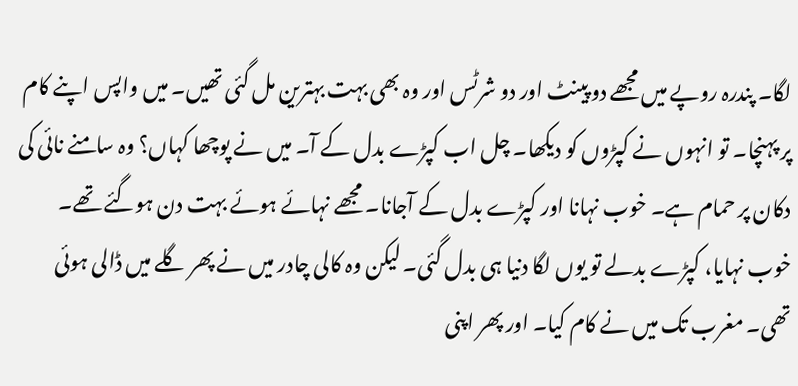لگا۔ پندرہ روپے میں مجھے دو پینٹ اور دو شرٹس اور وہ بھی بہت بہترین مل گئی تھیں۔ میں واپس اپنے کام پر پہنچا۔ تو انہوں نے کپڑوں کو دیکھا۔ چل اب کپڑے بدل کے آ۔ میں نے پوچھا کہاں؟ وہ سامنے نائی کی دکان پر حمام ہے۔ خوب نہانا اور کپڑے بدل کے آجانا۔ مجھے نہائے ہوئے بہت دن ہوگئے تھے۔ خوب نہایا، کپڑے بدلے تو یوں لگا دنیا ہی بدل گئی۔ لیکن وہ کالی چادر میں نے پھر گلے میں ڈالی ہوئی تھی۔ مغرب تک میں نے کام کیا۔ اور پھر اپنی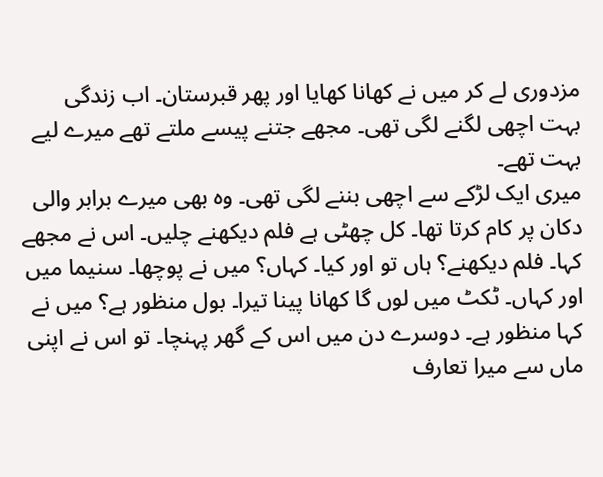مزدوری لے کر میں نے کھانا کھایا اور پھر قبرستان۔ اب زندگی بہت اچھی لگنے لگی تھی۔ مجھے جتنے پیسے ملتے تھے میرے لیے بہت تھے۔
میری ایک لڑکے سے اچھی بننے لگی تھی۔ وہ بھی میرے برابر والی دکان پر کام کرتا تھا۔ کل چھٹی ہے فلم دیکھنے چلیں۔ اس نے مجھے کہا۔ فلم دیکھنے؟ ہاں تو اور کیا۔ کہاں؟ میں نے پوچھا۔ سنیما میں اور کہاں۔ ٹکٹ میں لوں گا کھانا پینا تیرا۔ بول منظور ہے؟ میں نے کہا منظور ہے۔ دوسرے دن میں اس کے گھر پہنچا۔ تو اس نے اپنی ماں سے میرا تعارف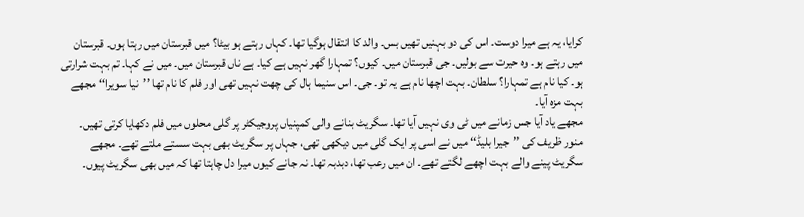کرایا، یہ ہے میرا دوست۔ اس کی دو بہنیں تھیں بس۔ والد کا انتقال ہوگیا تھا۔ کہاں رہتے ہو بیٹا؟ میں قبرستان میں رہتا ہوں۔ قبرستان میں رہتے ہو۔ وہ حیرت سے بولیں۔ جی قبرستان میں۔ کیوں؟ تمہارا گھر نہیں ہے کیا۔ ہے ناں قبرستان میں۔ میں نے کہا۔ تم بہت شرارتی ہو۔ کیا نام ہے تمہارا؟ سلطان۔ بہت اچھا نام ہے یہ تو۔ جی۔ اس سنیما ہال کی چھت نہیں تھی اور فلم کا نام تھا ’’نیا سویرا‘‘ مجھے بہت مزہ آیا۔
مجھے یاد آیا جس زمانے میں ٹی وی نہیں آیا تھا۔ سگریٹ بنانے والی کمپنیاں پروجیکٹر پر گلی محلوں میں فلم دکھایا کرتی تھیں۔ منور ظریف کی ’’جیرا بلیڈ‘‘ میں نے اسی پر ایک گلی میں دیکھی تھی، جہاں پر سگریٹ بھی بہت سستے ملتے تھے۔ مجھے سگریٹ پینے والے بہت اچھے لگتے تھے۔ ان میں رعب تھا، دبدبہ تھا۔ نہ جانے کیوں میرا دل چاہتا تھا کہ میں بھی سگریٹ پیوں۔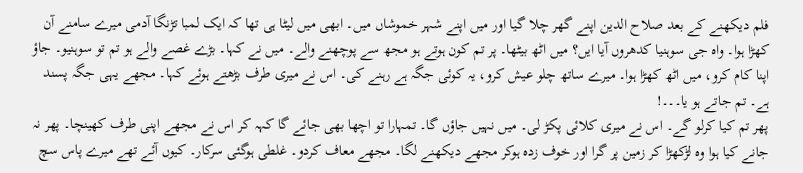فلم دیکھنے کے بعد صلاح الدین اپنے گھر چلا گیا اور میں اپنے شہر خموشاں میں۔ ابھی میں لیٹا ہی تھا کہ ایک لمبا تڑنگا آدمی میرے سامنے آن کھڑا ہوا۔ واہ جی سوہنیا کدھروں آیا ایں؟ میں اٹھ بیٹھا۔ پر تم کون ہوتے ہو مجھ سے پوچھنے والے۔ میں نے کہا۔ بڑے غصے والے ہو تم تو سوہنیو۔ جاؤ اپنا کام کرو، میں اٹھ کھڑا ہوا۔ میرے ساتھ چلو عیش کرو، یہ کوئی جگہ ہے رہنے کی۔ اس نے میری طرف بڑھتے ہوئے کہا۔ مجھے یہی جگہ پسند ہے۔ تم جاتے ہو یا۔۔۔!
پھر تم کیا کرلو گے۔ اس نے میری کلائی پکڑ لی۔ میں نہیں جاؤں گا۔ تمہارا تو اچھا بھی جائے گا کہہ کر اس نے مجھے اپنی طرف کھینچا۔ پھر نہ جانے کیا ہوا وہ لڑکھڑا کر زمین پر گرا اور خوف زدہ ہوکر مجھے دیکھنے لگا۔ مجھے معاف کردو۔ غلطی ہوگئی سرکار۔ کیوں آئے تھے میرے پاس سچ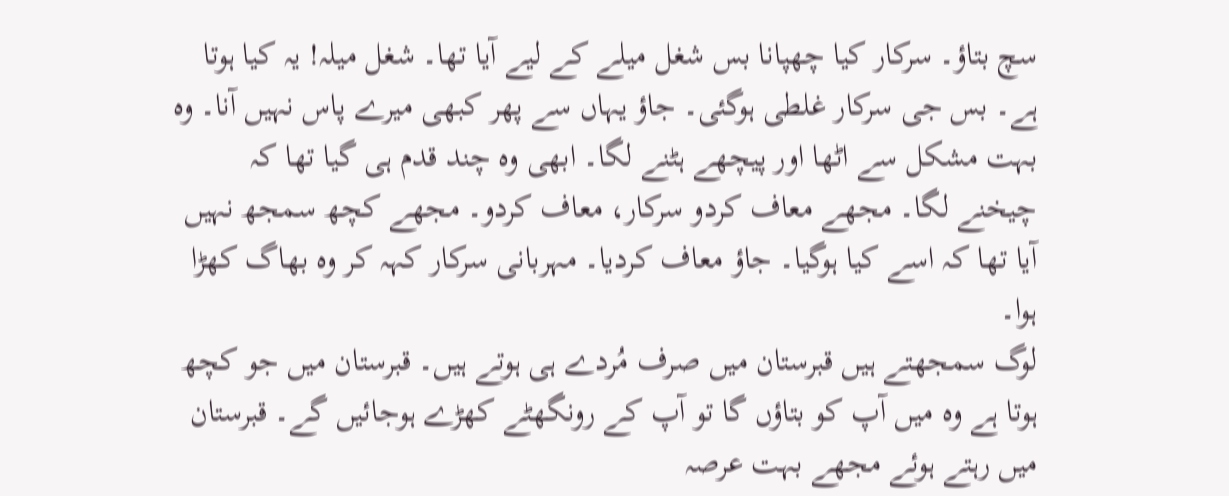سچ بتاؤ۔ سرکار کیا چھپانا بس شغل میلے کے لیے آیا تھا۔ شغل میلہ! یہ کیا ہوتا ہے۔ بس جی سرکار غلطی ہوگئی۔ جاؤ یہاں سے پھر کبھی میرے پاس نہیں آنا۔ وہ بہت مشکل سے اٹھا اور پیچھے ہٹنے لگا۔ ابھی وہ چند قدم ہی گیا تھا کہ چیخنے لگا۔ مجھے معاف کردو سرکار، معاف کردو۔ مجھے کچھ سمجھ نہیں آیا تھا کہ اسے کیا ہوگیا۔ جاؤ معاف کردیا۔ مہربانی سرکار کہہ کر وہ بھاگ کھڑا ہوا۔
لوگ سمجھتے ہیں قبرستان میں صرف مُردے ہی ہوتے ہیں۔ قبرستان میں جو کچھ ہوتا ہے وہ میں آپ کو بتاؤں گا تو آپ کے رونگھٹے کھڑے ہوجائیں گے۔ قبرستان میں رہتے ہوئے مجھے بہت عرصہ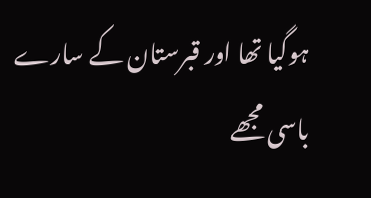ہوگیا تھا اور قبرستان کے سارے باسی مجھے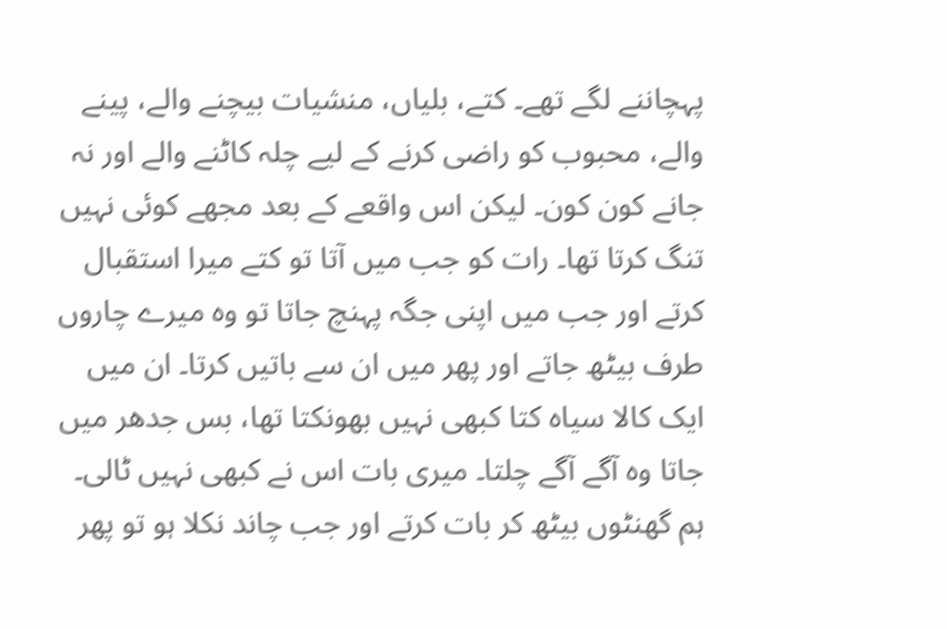پہچاننے لگے تھے۔ کتے، بلیاں، منشیات بیچنے والے، پینے والے، محبوب کو راضی کرنے کے لیے چلہ کاٹنے والے اور نہ جانے کون کون۔ لیکن اس واقعے کے بعد مجھے کوئی نہیں تنگ کرتا تھا۔ رات کو جب میں آتا تو کتے میرا استقبال کرتے اور جب میں اپنی جگہ پہنچ جاتا تو وہ میرے چاروں طرف بیٹھ جاتے اور پھر میں ان سے باتیں کرتا۔ ان میں ایک کالا سیاہ کتا کبھی نہیں بھونکتا تھا، بس جدھر میں جاتا وہ آگے آگے چلتا۔ میری بات اس نے کبھی نہیں ٹالی۔ ہم گھنٹوں بیٹھ کر بات کرتے اور جب چاند نکلا ہو تو پھر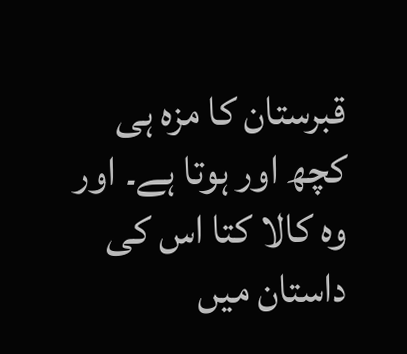قبرستان کا مزہ ہی کچھ اور ہوتا ہے۔ اور وہ کالا کتا اس کی داستان میں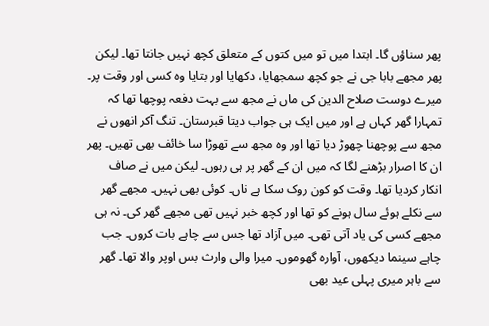پھر سناؤں گا۔ ابتدا میں تو میں کتوں کے متعلق کچھ نہیں جانتا تھا۔ لیکن پھر مجھے بابا جی نے جو کچھ سمجھایا، دکھایا اور بتایا وہ کسی اور وقت پر۔
میرے دوست صلاح الدین کی ماں نے مجھ سے بہت دفعہ پوچھا تھا کہ تمہارا گھر کہاں ہے اور میں ایک ہی جواب دیتا قبرستان۔ تنگ آکر انھوں نے مجھ سے پوچھنا چھوڑ دیا تھا اور وہ مجھ سے تھوڑا سا خائف بھی تھیں۔ پھر ان کا اصرار بڑھنے لگا کہ میں ان کے گھر پر ہی رہوں۔ لیکن میں نے صاف انکار کردیا تھا۔ وقت کو کون روک سکا ہے ناں۔ کوئی بھی نہیں۔ مجھے گھر سے نکلے ہوئے سال ہونے کو تھا اور کچھ خبر نہیں تھی مجھے گھر کی۔ نہ ہی مجھے کسی کی یاد آتی تھی۔ میں آزاد تھا جس سے چاہے بات کروں۔ جب چاہے سینما دیکھوں، آوارہ گھوموں۔ میرا والی وارث بس اوپر والا تھا۔ گھر سے باہر میری پہلی عید بھی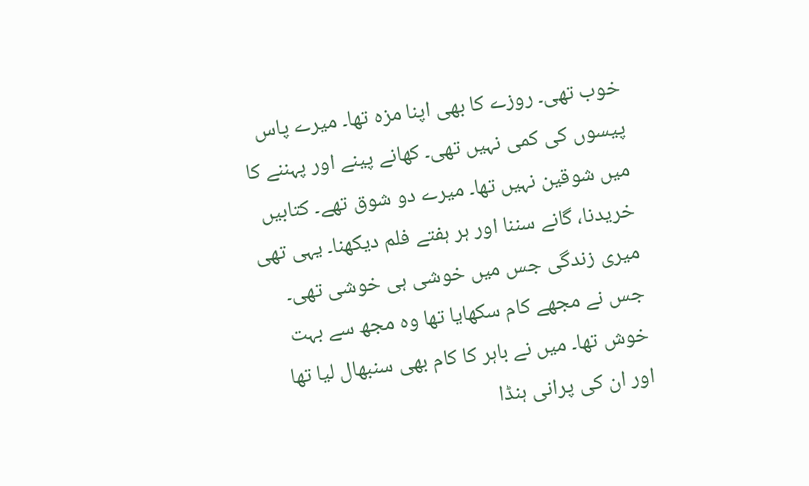خوب تھی۔ روزے کا بھی اپنا مزہ تھا۔ میرے پاس پیسوں کی کمی نہیں تھی۔ کھانے پینے اور پہننے کا میں شوقین نہیں تھا۔ میرے دو شوق تھے۔ کتابیں خریدنا، گانے سننا اور ہر ہفتے فلم دیکھنا۔ یہی تھی میری زندگی جس میں خوشی ہی خوشی تھی۔ جس نے مجھے کام سکھایا تھا وہ مجھ سے بہت خوش تھا۔ میں نے باہر کا کام بھی سنبھال لیا تھا اور ان کی پرانی ہنڈا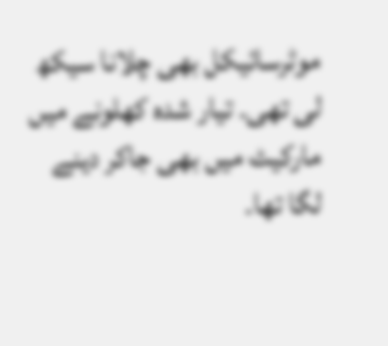موٹرسائیکل بھی چلانا سیکھ لی تھی۔ تیار شدہ کھلونے میں مارکیٹ میں بھی جاکر دینے لگا تھا۔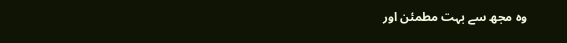وہ مجھ سے بہت مطمئن اور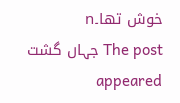خوش تھا۔n
The post جہاں گشت appeared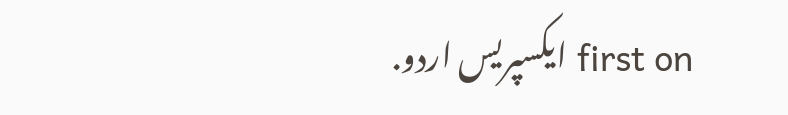first on ایکسپریس اردو.